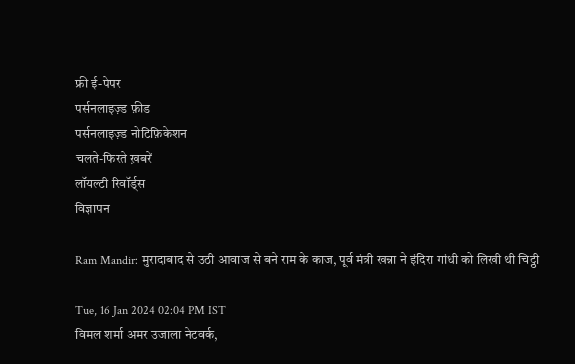फ्री ई-पेपर
पर्सनलाइज़्ड फ़ीड
पर्सनलाइज़्ड नोटिफ़िकेशन
चलते-फिरते ख़बरें
लॉयल्टी रिवॉर्ड्स
विज्ञापन

Ram Mandir: मुरादाबाद से उठी आवाज से बने राम के काज, पूर्व मंत्री खन्ना ने इंदिरा गांधी को लिखी थी चिट्ठी

Tue, 16 Jan 2024 02:04 PM IST
विमल शर्मा अमर उजाला नेटवर्क,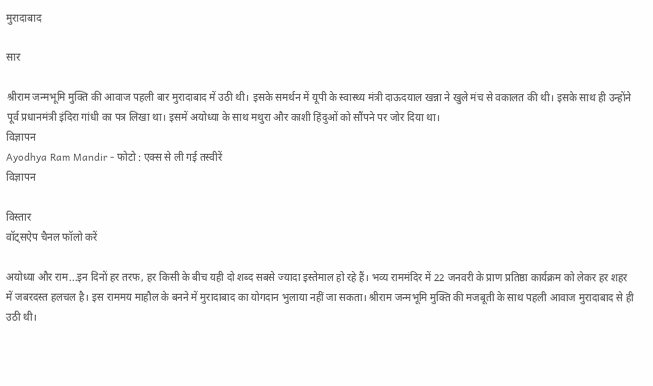मुरादाबाद

सार

श्रीराम जन्मभूमि मुक्ति की आवाज पहली बार मुरादाबाद में उठी थी। इसके समर्थन में यूपी के स्वास्थ्य मंत्री दाऊदयाल खन्ना ने खुले मंच से वकालत की थी। इसके साथ ही उन्होंने पूर्व प्रधानमंत्री इंदिरा गांधी का पत्र लिखा था। इसमें अयोध्या के साथ मथुरा और काशी हिंदुओं को सौंपने पर जोर दिया था।
विज्ञापन
Ayodhya Ram Mandir - फोटो : एक्स से ली गई तस्वीरें
विज्ञापन

विस्तार
वॉट्सऐप चैनल फॉलो करें

अयोध्या और राम...इन दिनों हर तरफ, हर किसी के बीच यही दो शब्द सबसे ज्यादा इस्तेमाल हो रहे हैं। भव्य राममंदिर में 22 जनवरी के प्राण प्रतिष्ठा कार्यक्रम को लेकर हर शहर में जबरदस्त हलचल है। इस राममय माहौल के बनने में मुरादाबाद का योगदान भुलाया नहीं जा सकता। श्रीराम जन्मभूमि मुक्ति की मजबूती के साथ पहली आवाज मुरादाबाद से ही उठी थी।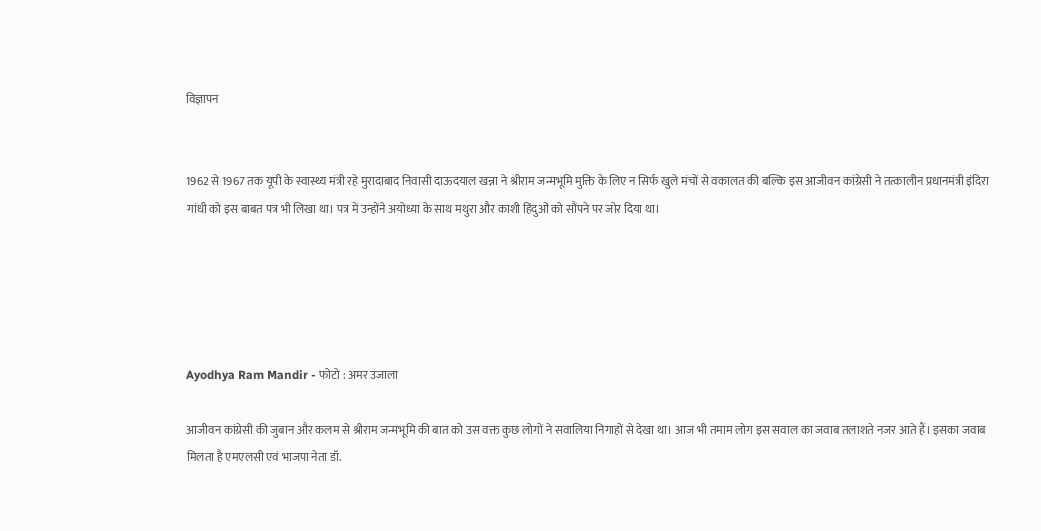विज्ञापन


1962 से 1967 तक यूपी के स्वास्थ्य मंत्री रहे मुरादाबाद निवासी दाऊदयाल खन्ना ने श्रीराम जन्मभूमि मुक्ति के लिए न सिर्फ खुले मंचों से वकालत की बल्कि इस आजीवन कांग्रेसी ने तत्कालीन प्रधानमंत्री इंदिरा गांधी को इस बाबत पत्र भी लिखा था। पत्र में उन्होंने अयोध्या के साथ मथुरा और काशी हिंदुओं को सौंपने पर जोर दिया था।





Ayodhya Ram Mandir - फोटो : अमर उजाला

आजीवन कांग्रेसी की जुबान और कलम से श्रीराम जन्मभूमि की बात को उस वक्त कुछ लोगों ने सवालिया निगाहों से देखा था। आज भी तमाम लोग इस सवाल का जवाब तलाशते नजर आते हैं। इसका जवाब मिलता है एमएलसी एवं भाजपा नेता डॉ.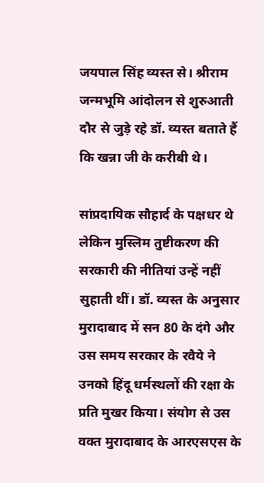जयपाल सिंह व्यस्त से। श्रीराम जन्मभूमि आंदोलन से शुरुआती दौर से जुड़े रहे डॉ. व्यस्त बताते हैं कि खन्ना जी के करीबी थे।

सांप्रदायिक सौहार्द के पक्षधर थे लेकिन मुस्लिम तुष्टीकरण की सरकारी की नीतियां उन्हें नहीं सुहाती थीं। डॉ. व्यस्त के अनुसार मुरादाबाद में सन 80 के दंगे और उस समय सरकार के रवैये ने उनको हिंदू धर्मस्थलों की रक्षा के प्रति मुखर किया। संयोग से उस वक्त मुरादाबाद के आरएसएस के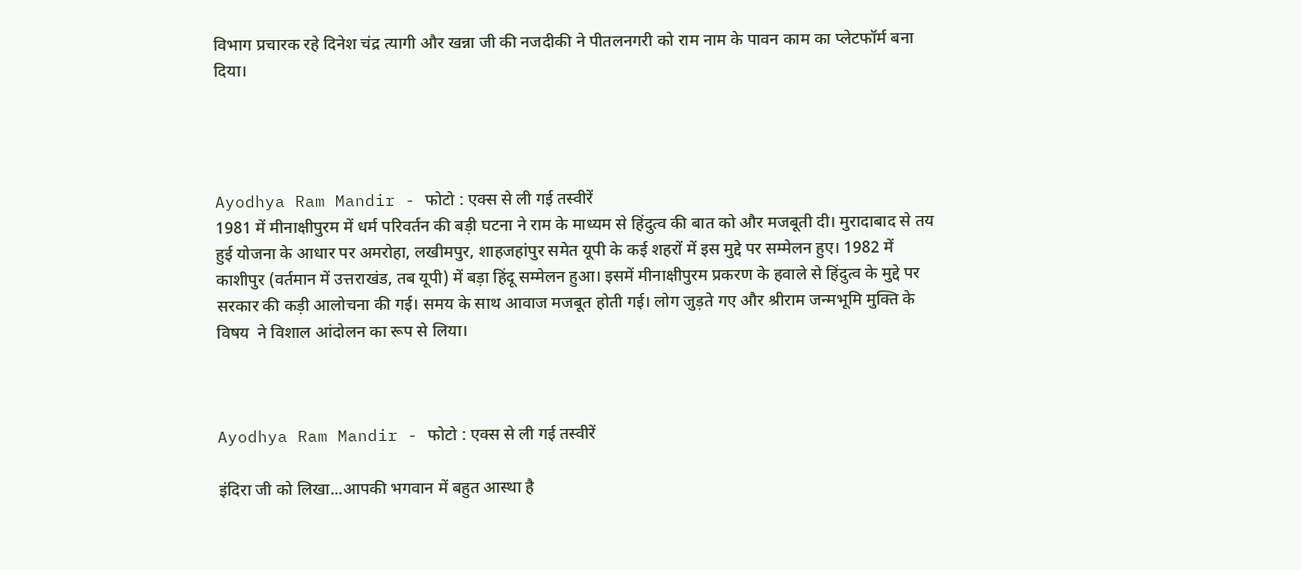विभाग प्रचारक रहे दिनेश चंद्र त्यागी और खन्ना जी की नजदीकी ने पीतलनगरी को राम नाम के पावन काम का प्लेटफॉर्म बना दिया।




Ayodhya Ram Mandir - फोटो : एक्स से ली गई तस्वीरें
1981 में मीनाक्षीपुरम में धर्म परिवर्तन की बड़ी घटना ने राम के माध्यम से हिंदुत्व की बात को और मजबूती दी। मुरादाबाद से तय हुई योजना के आधार पर अमरोहा, लखीमपुर, शाहजहांपुर समेत यूपी के कई शहरों में इस मुद्दे पर सम्मेलन हुए। 1982 में काशीपुर (वर्तमान में उत्तराखंड, तब यूपी) में बड़ा हिंदू सम्मेलन हुआ। इसमें मीनाक्षीपुरम प्रकरण के हवाले से हिंदुत्व के मुद्दे पर सरकार की कड़ी आलोचना की गई। समय के साथ आवाज मजबूत होती गई। लोग जुड़ते गए और श्रीराम जन्मभूमि मुक्ति के विषय  ने विशाल आंदोलन का रूप से लिया।



Ayodhya Ram Mandir - फोटो : एक्स से ली गई तस्वीरें

इंदिरा जी को लिखा...आपकी भगवान में बहुत आस्था है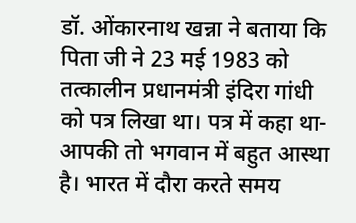डॉ. ओंकारनाथ खन्ना ने बताया कि पिता जी ने 23 मई 1983 को तत्कालीन प्रधानमंत्री इंदिरा गांधी को पत्र लिखा था। पत्र में कहा था-आपकी तो भगवान में बहुत आस्था है। भारत में दौरा करते समय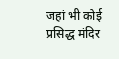जहां भी कोई प्रसिद्ध मंदिर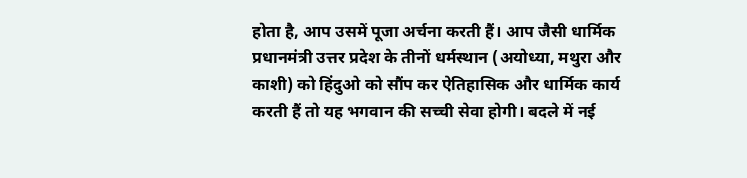होता है, आप उसमें पूजा अर्चना करती हैं। आप जैसी धार्मिक प्रधानमंत्री उत्तर प्रदेश के तीनों धर्मस्थान (अयोध्या, मथुरा और काशी) को हिंदुओ को सौंप कर ऐतिहासिक और धार्मिक कार्य करती हैं तो यह भगवान की सच्ची सेवा होगी। बदले में नई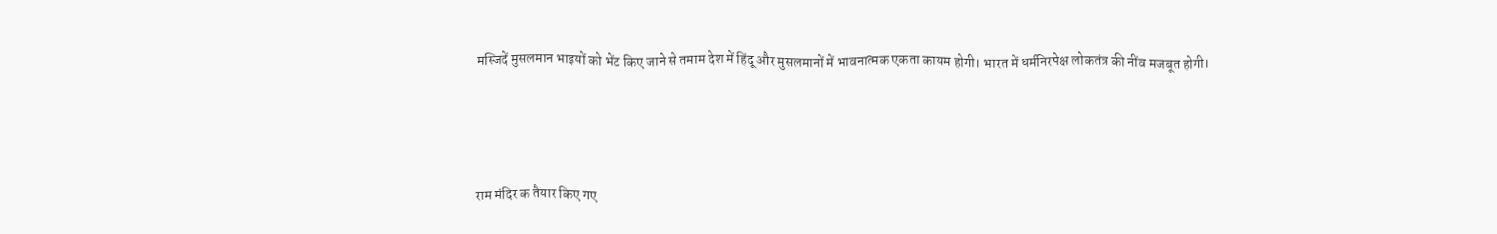मस्जिदें मुसलमान भाइयों को भेंट किए जाने से तमाम देश में हिंदू और मुसलमानों में भावनात्मक एकता कायम होगी। भारत में धर्मनिरपेक्ष लोकतंत्र की नींव मजबूत होगी।




राम मंदिर क तैयार किए गए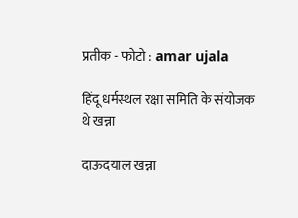प्रतीक - फोटो : amar ujala

हिंदू धर्मस्थल रक्षा समिति के संयोजक थे खन्ना

दाऊदयाल खन्ना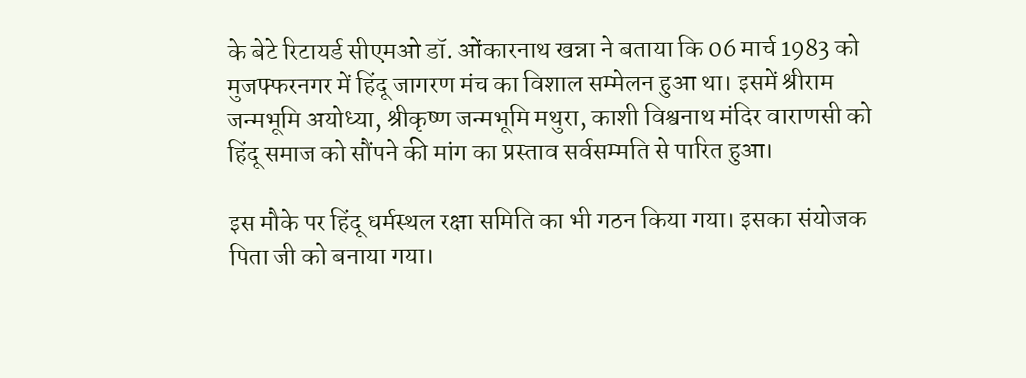के बेटे रिटायर्ड सीएमओ डॉ. ओंकारनाथ खन्ना ने बताया कि 06 मार्च 1983 को मुजफ्फरनगर में हिंदू जागरण मंच का विशाल सम्मेलन हुआ था। इसमें श्रीराम जन्मभूमि अयोध्या, श्रीकृष्ण जन्मभूमि मथुरा, काशी विश्वनाथ मंदिर वाराणसी को हिंदू समाज को सौंपने की मांग का प्रस्ताव सर्वसम्मति से पारित हुआ।

इस मौके पर हिंदू धर्मस्थल रक्षा समिति का भी गठन किया गया। इसका संयोजक पिता जी को बनाया गया।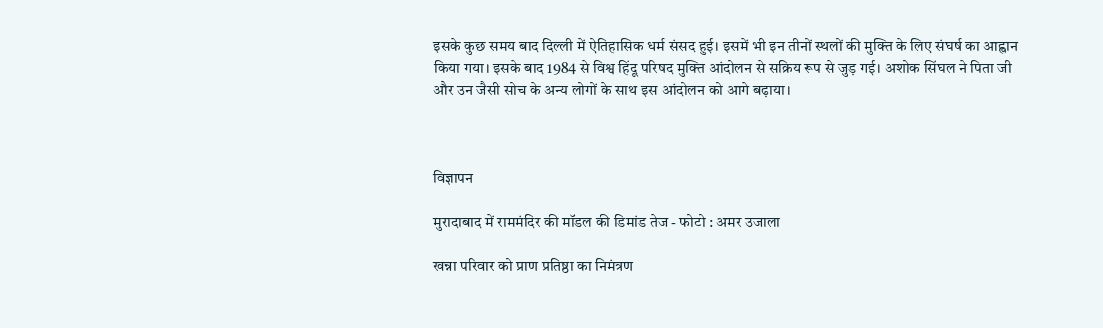इसके कुछ समय बाद दिल्ली में ऐतिहासिक धर्म संसद हुई। इसमें भी इन तीनों स्थलों की मुक्ति के लिए संघर्ष का आह्वान किया गया। इसके बाद 1984 से विश्व हिंदू परिषद मुक्ति आंदोलन से सक्रिय रूप से जुड़ गई। अशोक सिंघल ने पिता जी और उन जैसी सोच के अन्य लोगों के साथ इस आंदोलन को आगे बढ़ाया।



विज्ञापन

मुरादाबाद में राममंदिर की मॉडल की डिमांड तेज - फोटो : अमर उजाला

खन्ना परिवार को प्राण प्रतिष्ठा का निमंत्रण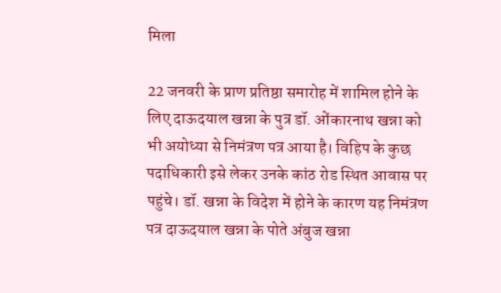मिला

22 जनवरी के प्राण प्रतिष्ठा समारोह में शामिल होने के लिए दाऊदयाल खन्ना के पुत्र डॉ. ओंकारनाथ खन्ना को भी अयोध्या से निमंत्रण पत्र आया है। विहिप के कुछ पदाधिकारी इसे लेकर उनके कांठ रोड स्थित आवास पर पहुंचे। डॉ. खन्ना के विदेश में होने के कारण यह निमंत्रण पत्र दाऊदयाल खन्ना के पोते अंबुज खन्ना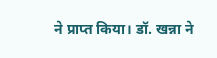ने प्राप्त किया। डॉ. खन्ना ने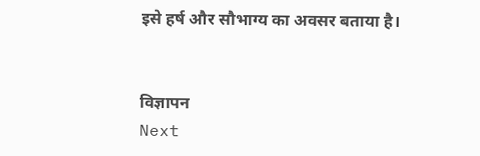इसे हर्ष और सौभाग्य का अवसर बताया है।


विज्ञापन
Next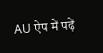AU ऐप में पढ़ें